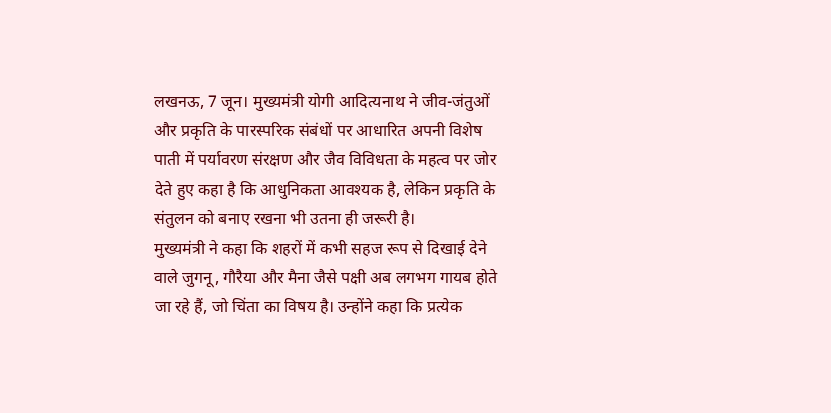लखनऊ, 7 जून। मुख्यमंत्री योगी आदित्यनाथ ने जीव-जंतुओं और प्रकृति के पारस्परिक संबंधों पर आधारित अपनी विशेष पाती में पर्यावरण संरक्षण और जैव विविधता के महत्व पर जोर देते हुए कहा है कि आधुनिकता आवश्यक है, लेकिन प्रकृति के संतुलन को बनाए रखना भी उतना ही जरूरी है।
मुख्यमंत्री ने कहा कि शहरों में कभी सहज रूप से दिखाई देने वाले जुगनू, गौरैया और मैना जैसे पक्षी अब लगभग गायब होते जा रहे हैं, जो चिंता का विषय है। उन्होंने कहा कि प्रत्येक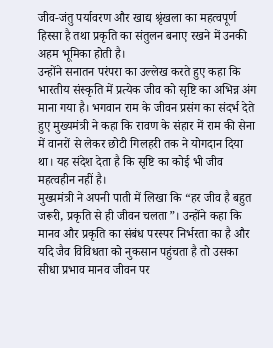जीव-जंतु पर्यावरण और खाद्य श्रृंखला का महत्वपूर्ण हिस्सा है तथा प्रकृति का संतुलन बनाए रखने में उनकी अहम भूमिका होती है।
उन्होंने सनातन परंपरा का उल्लेख करते हुए कहा कि भारतीय संस्कृति में प्रत्येक जीव को सृष्टि का अभिन्न अंग माना गया है। भगवान राम के जीवन प्रसंग का संदर्भ देते हुए मुख्यमंत्री ने कहा कि रावण के संहार में राम की सेना में वानरों से लेकर छोटी गिलहरी तक ने योगदान दिया था। यह संदेश देता है कि सृष्टि का कोई भी जीव महत्वहीन नहीं है।
मुख्यमंत्री ने अपनी पाती में लिखा कि “हर जीव है बहुत जरूरी, प्रकृति से ही जीवन चलता”। उन्होंने कहा कि मानव और प्रकृति का संबंध परस्पर निर्भरता का है और यदि जैव विविधता को नुकसान पहुंचता है तो उसका सीधा प्रभाव मानव जीवन पर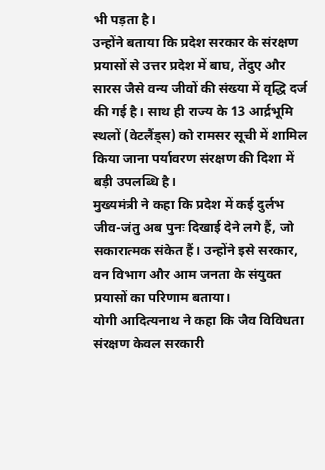भी पड़ता है।
उन्होंने बताया कि प्रदेश सरकार के संरक्षण प्रयासों से उत्तर प्रदेश में बाघ, तेंदुए और सारस जैसे वन्य जीवों की संख्या में वृद्धि दर्ज की गई है। साथ ही राज्य के 13 आर्द्रभूमि स्थलों (वेटलैंड्स) को रामसर सूची में शामिल किया जाना पर्यावरण संरक्षण की दिशा में बड़ी उपलब्धि है।
मुख्यमंत्री ने कहा कि प्रदेश में कई दुर्लभ जीव-जंतु अब पुनः दिखाई देने लगे हैं, जो सकारात्मक संकेत हैं। उन्होंने इसे सरकार, वन विभाग और आम जनता के संयुक्त प्रयासों का परिणाम बताया।
योगी आदित्यनाथ ने कहा कि जैव विविधता संरक्षण केवल सरकारी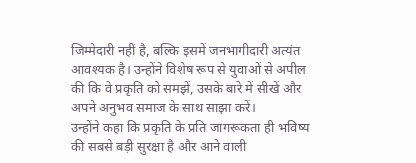जिम्मेदारी नहीं है, बल्कि इसमें जनभागीदारी अत्यंत आवश्यक है। उन्होंने विशेष रूप से युवाओं से अपील की कि वे प्रकृति को समझें, उसके बारे में सीखें और अपने अनुभव समाज के साथ साझा करें।
उन्होंने कहा कि प्रकृति के प्रति जागरूकता ही भविष्य की सबसे बड़ी सुरक्षा है और आने वाली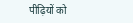पीढ़ियों को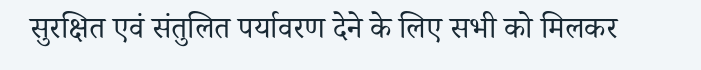सुरक्षित एवं संतुलित पर्यावरण देने के लिए सभी को मिलकर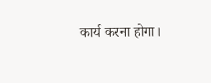कार्य करना होगा।